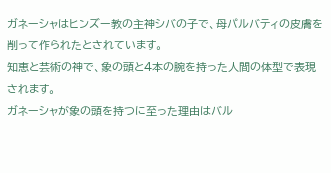ガネーシャはヒンズー教の主神シバの子で、母パルバティの皮膚を削って作られたとされています。
知恵と芸術の神で、象の頭と4本の腕を持った人間の体型で表現されます。
ガネーシャが象の頭を持つに至った理由はバル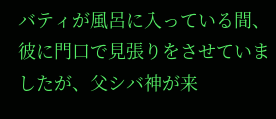バティが風呂に入っている間、
彼に門口で見張りをさせていましたが、父シバ神が来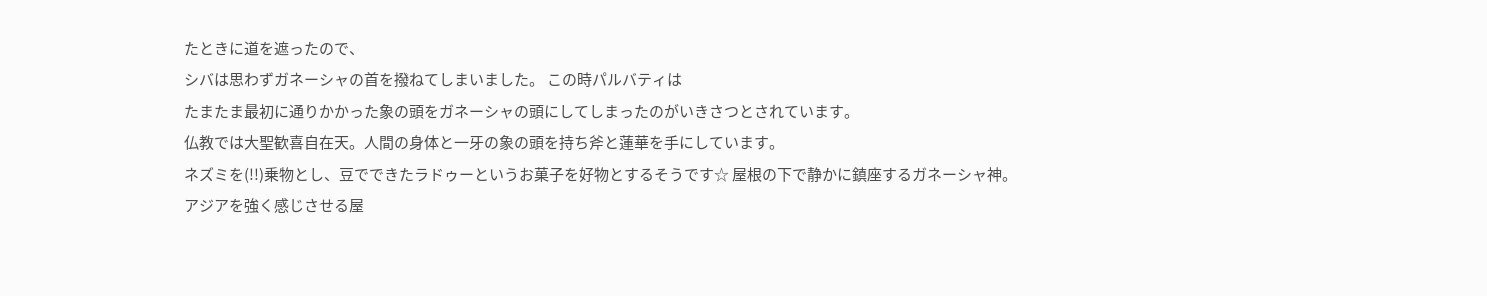たときに道を遮ったので、
シバは思わずガネーシャの首を撥ねてしまいました。 この時パルバティは
たまたま最初に通りかかった象の頭をガネーシャの頭にしてしまったのがいきさつとされています。
仏教では大聖歓喜自在天。人間の身体と一牙の象の頭を持ち斧と蓮華を手にしています。
ネズミを(!!)乗物とし、豆でできたラドゥーというお菓子を好物とするそうです☆ 屋根の下で静かに鎮座するガネーシャ神。
アジアを強く感じさせる屋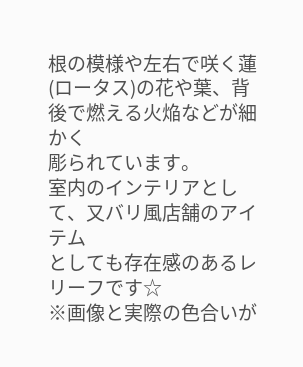根の模様や左右で咲く蓮
(ロータス)の花や葉、背後で燃える火焔などが細かく
彫られています。
室内のインテリアとして、又バリ風店舗のアイテム
としても存在感のあるレリーフです☆
※画像と実際の色合いが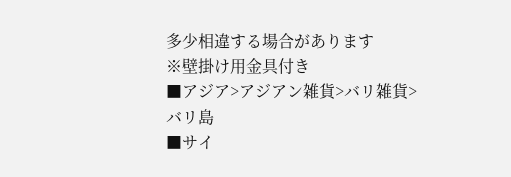多少相違する場合があります
※壁掛け用金具付き
■アジア>アジアン雑貨>バリ雑貨>バリ島
■サイ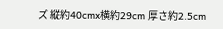ズ 縦約40cmx横約29cm 厚さ約2.5cm